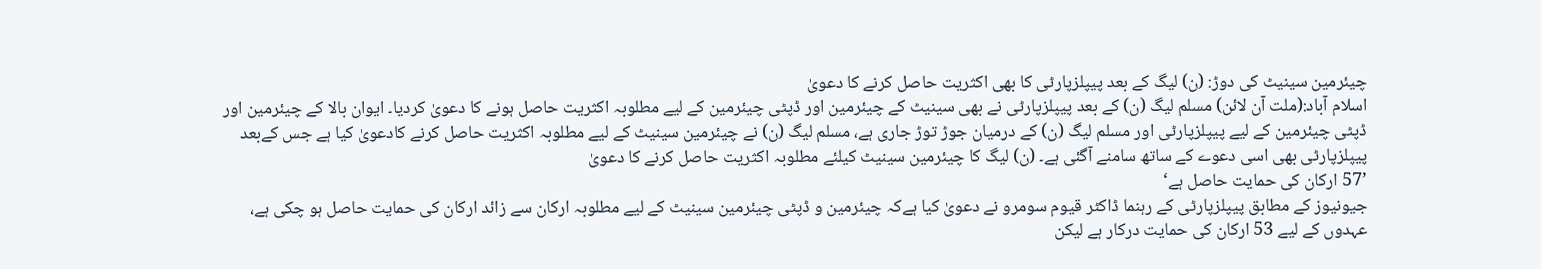چیئرمین سینیٹ کی دوڑ: (ن) لیگ کے بعد پیپلزپارٹی کا بھی اکثریت حاصل کرنے کا دعویٰ
اسلام آباد:(ملت آن لائن) مسلم لیگ (ن) کے بعد پیپلزپارٹی نے بھی سینیٹ کے چیئرمین اور ڈپٹی چیئرمین کے لیے مطلوبہ اکثریت حاصل ہونے کا دعویٰ کردیا۔ ایوان بالا کے چیئرمین اور ڈپٹی چیئرمین کے لیے پیپلزپارٹی اور مسلم لیگ (ن) کے درمیان جوڑ توڑ جاری ہے، مسلم لیگ (ن) نے چیئرمین سینیٹ کے لیے مطلوبہ اکثریت حاصل کرنے کادعویٰ کیا ہے جس کےبعد پیپلزپارٹی بھی اسی دعوے کے ساتھ سامنے آگئی ہے۔ (ن) لیگ کا چیئرمین سینیٹ کیلئے مطلوبہ اکثریت حاصل کرنے کا دعویٰ
’57 ارکان کی حمایت حاصل ہے‘
جیونیوز کے مطابق پیپلزپارٹی کے رہنما ڈاکٹر قیوم سومرو نے دعویٰ کیا ہےکہ چیئرمین و ڈپٹی چیئرمین سینیٹ کے لیے مطلوبہ ارکان سے زائد ارکان کی حمایت حاصل ہو چکی ہے، عہدوں کے لیے 53 ارکان کی حمایت درکار ہے لیکن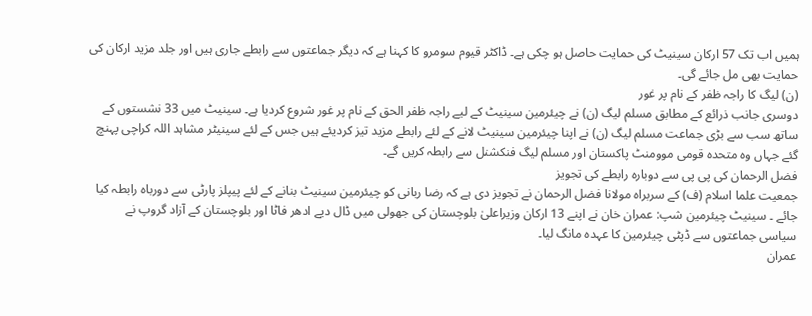ہمیں اب تک 57 ارکان سینیٹ کی حمایت حاصل ہو چکی ہے۔ ڈاکٹر قیوم سومرو کا کہنا ہے کہ دیگر جماعتوں سے رابطے جاری ہیں اور جلد مزید ارکان کی حمایت بھی مل جائے گی۔
(ن) لیگ کا راجہ ظفر کے نام پر غور
دوسری جانب ذرائع کے مطابق مسلم لیگ (ن) نے چیئرمین سینیٹ کے لیے راجہ ظفر الحق کے نام پر غور شروع کردیا ہے۔ سینیٹ میں 33 نشستوں کے ساتھ سب سے بڑی جماعت مسلم لیگ (ن) نے اپنا چیئرمین سینیٹ لانے کے لئے رابطے مزید تیز کردیئے ہیں جس کے لئے سینیٹر مشاہد اللہ کراچی پہنچ گئے جہاں وہ متحدہ قومی موومنٹ پاکستان اور مسلم لیگ فنکشنل سے رابطہ کریں گے۔
فضل الرحمان کی پی پی سے دوبارہ رابطے کی تجویز
جمعیت علما اسلام (ف) کے سربراہ مولانا فضل الرحمان نے تجویز دی ہے کہ رضا ربانی کو چیئرمین سینیٹ بنانے کے لئے پیپلز پارٹی سے دورباہ رابطہ کیا جائے ۔ سینیٹ چیئرمین شپ: عمران خان نے اپنے 13 ارکان وزیراعلیٰ بلوچستان کی جھولی میں ڈال دیے ادھر فاٹا اور بلوچستان کے آزاد گروپ نے سیاسی جماعتوں سے ڈپٹی چیئرمین کا عہدہ مانگ لیا۔
عمران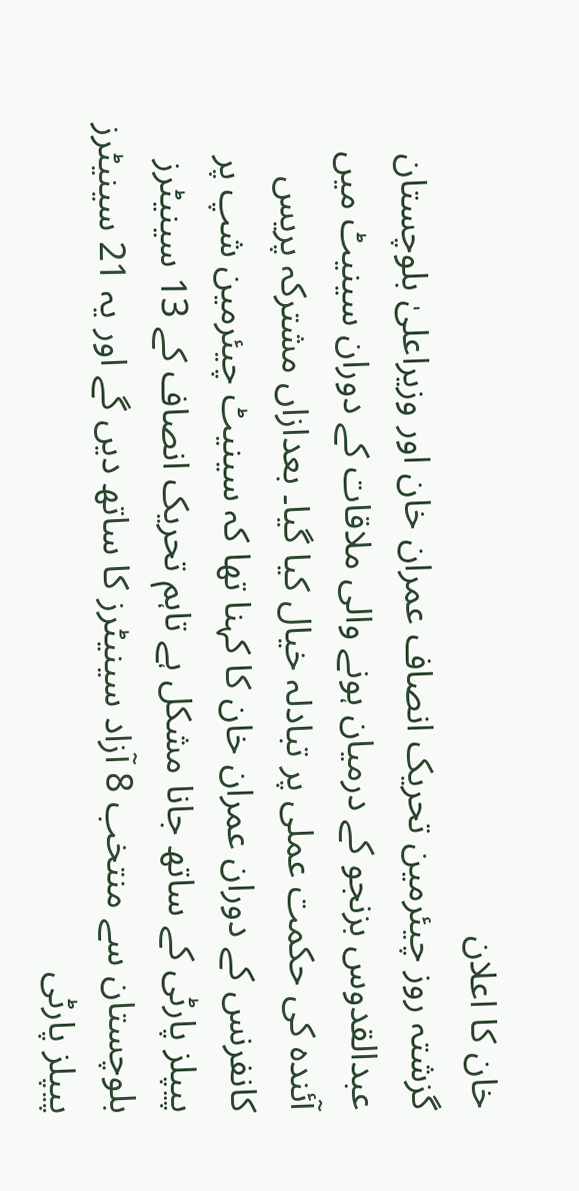خان کا اعلان
گزشتہ روز چیئرمین تحریک انصاف عمران خان اور وزیراعلیٰ بلوچستان عبدالقدوس بزنجو کے درمیان ہونے والی ملاقات کے دوران سینیٹ میں آئندہ کی حکمت عملی پر تبادلہ خیال کیا گیا۔ بعدازاں مشترکہ پریس کانفرنس کے دوران عمران خان کا کہنا تھا کہ سینیٹ چیئرمین شپ پر پیپلز پارٹی کے ساتھ جانا مشکل ہے تاہم تحریک انصاف کے 13 سینیٹرز بلوچستان سے منتخب 8 آزاد سینیٹرز کا ساتھ دیں گے اور یہ 21 سینیٹرز پیپلز پارٹی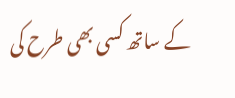کے ساتھ کسی بھی طرح کی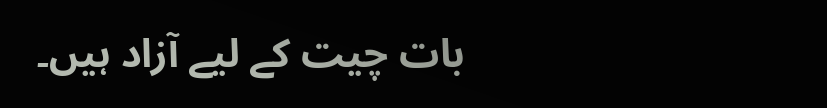بات چیت کے لیے آزاد ہیں۔